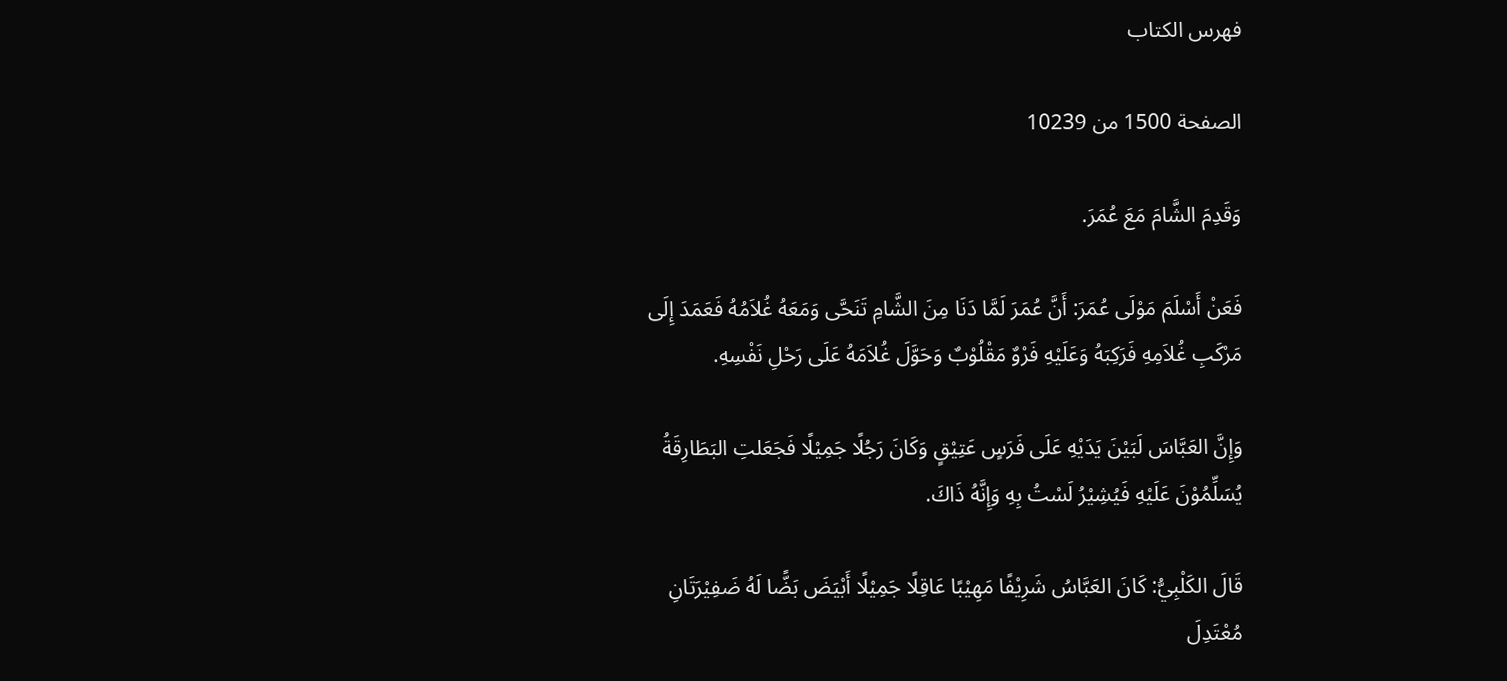فهرس الكتاب

الصفحة 1500 من 10239

وَقَدِمَ الشَّامَ مَعَ عُمَرَ.

فَعَنْ أَسْلَمَ مَوْلَى عُمَرَ: أَنَّ عُمَرَ لَمَّا دَنَا مِنَ الشَّامِ تَنَحَّى وَمَعَهُ غُلاَمُهُ فَعَمَدَ إِلَى مَرْكَبِ غُلاَمِهِ فَرَكِبَهُ وَعَلَيْهِ فَرْوٌ مَقْلُوْبٌ وَحَوَّلَ غُلاَمَهُ عَلَى رَحْلِ نَفْسِهِ.

وَإِنَّ العَبَّاسَ لَبَيْنَ يَدَيْهِ عَلَى فَرَسٍ عَتِيْقٍ وَكَانَ رَجُلًا جَمِيْلًا فَجَعَلتِ البَطَارِقَةُ يُسَلِّمُوْنَ عَلَيْهِ فَيُشِيْرُ لَسْتُ بِهِ وَإِنَّهُ ذَاكَ.

قَالَ الكَلْبِيُّ: كَانَ العَبَّاسُ شَرِيْفًا مَهِيْبًا عَاقِلًا جَمِيْلًا أَبْيَضَ بَضًّا لَهُ ضَفِيْرَتَانِ مُعْتَدِلَ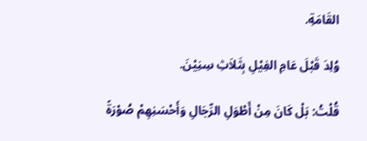القَامَةِ.

وُلِدَ قَبْلَ عَامِ الفِيْلِ بِثَلاَثِ سِنِيْنَ.

قُلْتُ: بَلْ كَانَ مِنْ أَطْوَلِ الرِّجَالِ وَأَحْسَنِهِمْ صُوْرَةً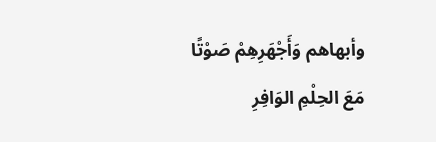وأبهاهم وَأَجْهَرِهِمْ صَوْتًا مَعَ الحِلْمِ الوَافِرِ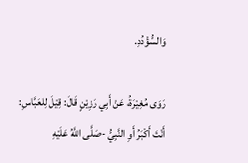وَالسُّؤْدُدِ.

رَوَى مُغِيْرَةُ، عَنْ أَبِي رَزِيْنٍ قَالَ: قِيْلَ لِلعَبَّاسِ: أَنْتَ أَكْبَرُ أَوِ النَّبِيُّ -صَلَّى اللَّهُ عَلَيْهِ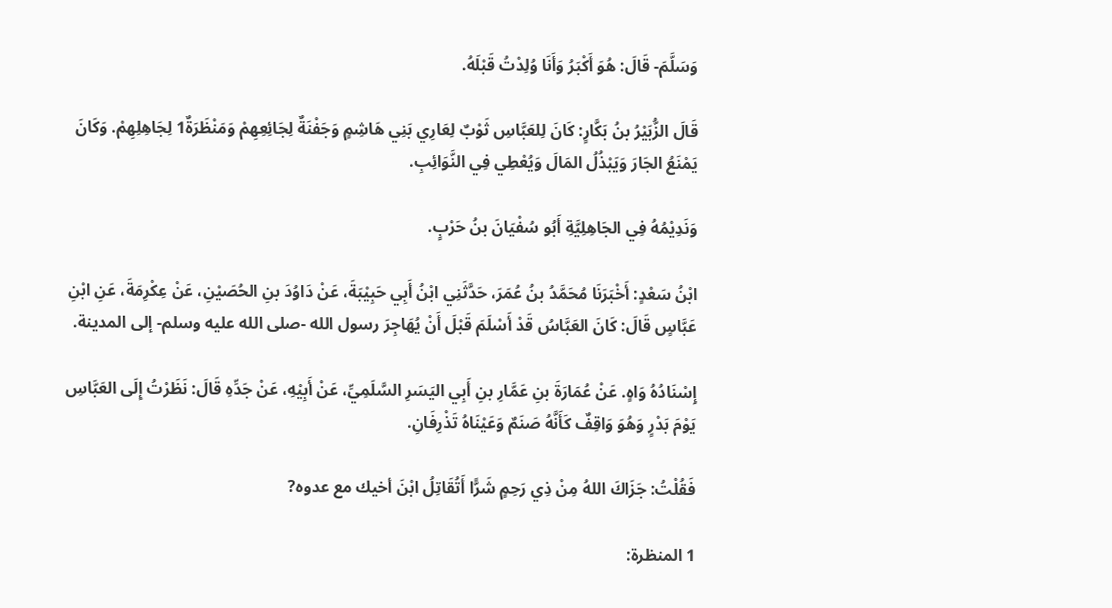وَسَلَّمَ- قَالَ: هُوَ أَكْبَرُ وَأَنَا وُلِدْتُ قَبْلَهُ.

قَالَ الزُّبَيْرُ بنُ بَكَّارٍ: كَانَ لِلعَبَّاسِ ثَوْبٌ لِعَارِي بَنِي هَاشِمٍ وَجَفْنَةٌ لِجَائِعِهِمْ وَمَنْظَرَةٌ1 لِجَاهِلِهِمْ. وَكَانَ يَمْنَعُ الجَارَ وَيَبْذُلُ المَالَ وَيُعْطِي فِي النَّوَائِبِ.

وَنَدِيْمُهُ فِي الجَاهِلِيَّةِ أَبُو سُفْيَانَ بنُ حَرْبٍ.

ابْنُ سَعْدٍ: أَخْبَرَنَا مُحَمَّدُ بنُ عُمَرَ، حَدَّثَنِي ابْنُ أَبِي حَبِيْبَةَ، عَنْ دَاوُدَ بنِ الحُصَيْنِ، عَنْ عِكْرِمَةَ، عَنِ ابْنِ عَبَّاسٍ قَالَ: كَانَ العَبَّاسُ قَدْ أَسْلَمَ قَبْلَ أَنْ يُهَاجِرَ رسول الله -صلى الله عليه وسلم- إلى المدينة.

إِسْنَادُهُ وَاهٍ. عَنْ عُمَارَةَ بنِ عَمَّارِ بنِ أَبِي اليَسَرِ السَّلَمِيِّ، عَنْ أَبِيْهِ، عَنْ جَدِّهِ قَالَ: نَظَرْتُ إِلَى العَبَّاسِ يَوْمَ بَدْرٍ وَهُوَ وَاقِفٌ كَأَنَّهُ صَنَمٌ وَعَيْنَاهُ تَذْرِفَانِ.

فَقُلْتُ: جَزَاكَ اللهُ مِنْ ذِي رَحِمٍ شَرًّا أَتُقَاتِلُ ابْنَ أخيك مع عدوه?

1 المنظرة: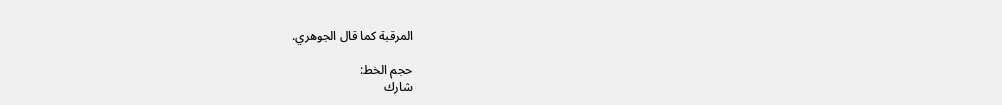المرقبة كما قال الجوهري.

حجم الخط:
شارك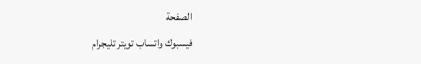الصفحة
فيسبوك واتساب تويتر تليجرام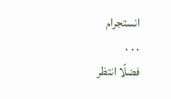انستجرام
. . .
فضلًا انتظر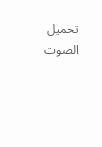تحميل الصوت